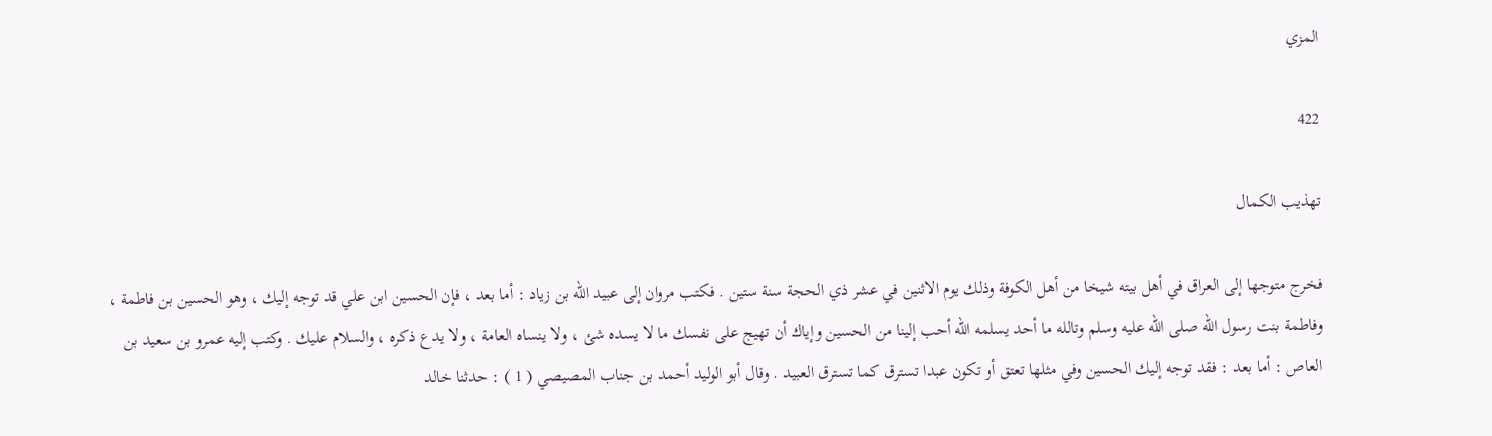المزي

422

تهذيب الكمال

فخرج متوجها إلى العراق في أهل بيته شيخا من أهل الكوفة وذلك يوم الاثنين في عشر ذي الحجة سنة ستين . فكتب مروان إلى عبيد الله بن زياد : أما بعد ، فإن الحسين ابن علي قد توجه إليك ، وهو الحسين بن فاطمة ، وفاطمة بنت رسول الله صلى الله عليه وسلم وتالله ما أحد يسلمه الله أحب إلينا من الحسين وإياك أن تهيج على نفسك ما لا يسده شئ ، ولا ينساه العامة ، ولا يدع ذكره ، والسلام عليك . وكتب إليه عمرو بن سعيد بن العاص : أما بعد : فقد توجه إليك الحسين وفي مثلها تعتق أو تكون عبدا تسترق كما تسترق العبيد . وقال أبو الوليد أحمد بن جناب المصيصي ( 1 ) : حدثنا خالد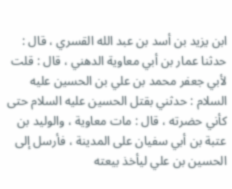ابن يزيد بن أسد بن عبد الله القسري ، قال : حدثنا عمار بن أبي معاوية الدهني ، قال : قلت لأبي جعفر محمد بن علي بن الحسين عليه السلام : حدثني بقتل الحسين عليه السلام حتى كأني حضرته ، قال : مات معاوية ، والوليد بن عتبة بن أبي سفيان على المدينة ، فأرسل إلى الحسين بن علي ليأخذ بيعته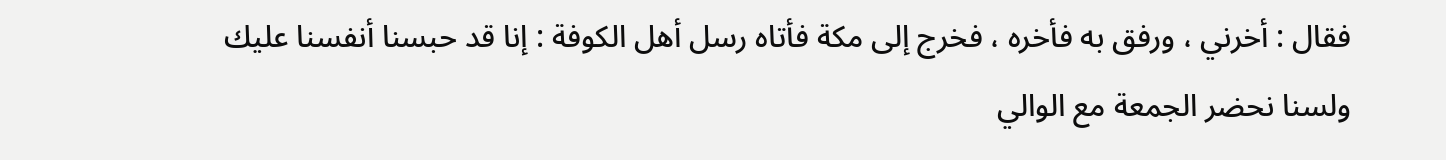فقال : أخرني ، ورفق به فأخره ، فخرج إلى مكة فأتاه رسل أهل الكوفة : إنا قد حبسنا أنفسنا عليك ولسنا نحضر الجمعة مع الوالي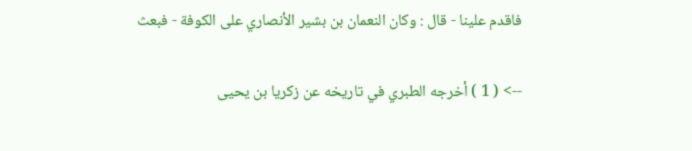فاقدم علينا - قال : وكان النعمان بن بشير الأنصاري على الكوفة - فبعث

--> ( 1 ) أخرجه الطبري في تاريخه عن زكريا بن يحيى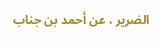الضرير ، عن أحمد بن جناب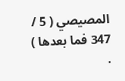المصيصي ( 5 / 347 فما بعدها ) .